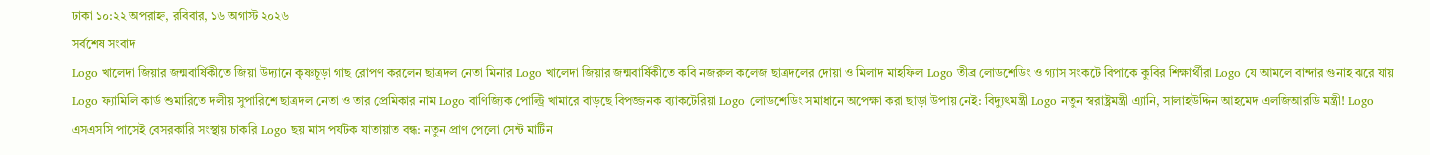ঢাকা ১০:২২ অপরাহ্ন, রবিবার, ১৬ অগাস্ট ২০২৬
সর্বশেষ সংবাদ
Logo খালেদা জিয়ার জন্মবার্ষিকীতে জিয়া উদ্যানে কৃষ্ণচূড়া গাছ রোপণ করলেন ছাত্রদল নেতা মিনার Logo খালেদা জিয়ার জন্মবার্ষিকীতে কবি নজরুল কলেজ ছাত্রদলের দোয়া ও মিলাদ মাহফিল Logo তীব্র লোডশেডিং ও গ্যাস সংকটে বিপাকে কুবির শিক্ষার্থীরা Logo যে আমলে বান্দার গুনাহ ঝরে যায় Logo ফ্যামিলি কার্ড শুমারিতে দলীয় সুপারিশে ছাত্রদল নেতা ও তার প্রেমিকার নাম Logo বাণিজ্যিক পোল্ট্রি খামারে বাড়ছে বিপজ্জনক ব্যাকটেরিয়া Logo লোডশেডিং সমাধানে অপেক্ষা করা ছাড়া উপায় নেই: বিদ্যুৎমন্ত্রী Logo নতুন স্বরাষ্ট্রমন্ত্রী এ্যানি, সালাহউদ্দিন আহমেদ এলজিআরডি মন্ত্রী! Logo এসএসসি পাসেই বেসরকারি সংস্থায় চাকরি Logo ছয় মাস পর্যটক যাতায়াত বন্ধ: নতুন প্রাণ পেলো সেন্ট মার্টিন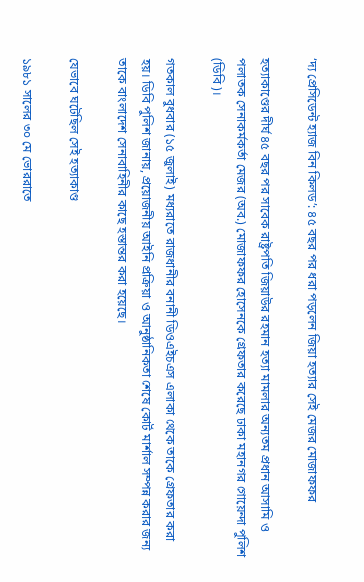‘দ্য প্রেসিডেন্ট হ্যাজ বিন কিলড’: ৪৫ বছর পর ধরা পড়লেন জিয়া হত্যার সেই মেজর মোজাফফর

হত্যাকাণ্ডের দীর্ঘ ৪৫ বছর পর সাবেক রাষ্ট্রপতি জিয়াউর রহমান হত্যা মামলার অন্যতম প্রধান আসামি ও পলাতক সেনাকর্মকর্তা মেজর (অব.) মোজাফফর হোসেনকে গ্রেফতার করেছে ঢাকা মহানগর গোয়েন্দা পুলিশ (ডিবি)।

গতকাল বুধবার (১৫ জুলাই) মধ্যরাতে রাজধানীর বনানী ডিওএইচএস এলাকা থেকে তাকে গ্রেফতার করা হয়। ডিবি পুলিশ জানায়, প্রয়োজনীয় আইনি প্রক্রিয়া ও আনুষ্ঠানিকতা শেষে কোর্ট মার্শাল সম্পন্ন করার জন্য তাকে বাংলাদেশ সেনাবাহিনীর কাছে হস্তান্তর করা হয়েছে।

যেভাবে ঘটেছিল সেই হত্যাকাণ্ড

১৯৮১ সালের ৩০ মে ভোররাতে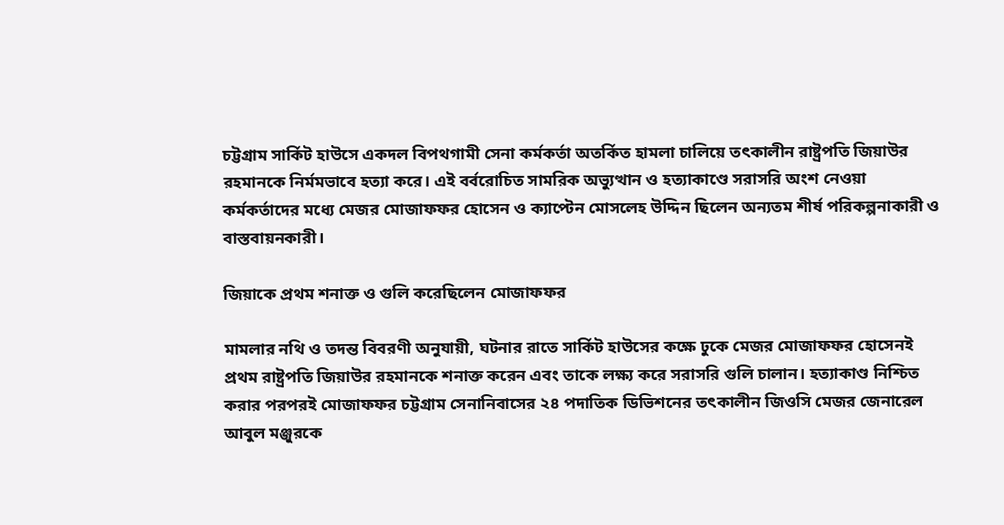চট্টগ্রাম সার্কিট হাউসে একদল বিপথগামী সেনা কর্মকর্তা অতর্কিত হামলা চালিয়ে তৎকালীন রাষ্ট্রপতি জিয়াউর রহমানকে নির্মমভাবে হত্যা করে। এই বর্বরোচিত সামরিক অভ্যুত্থান ও হত্যাকাণ্ডে সরাসরি অংশ নেওয়া কর্মকর্তাদের মধ্যে মেজর মোজাফফর হোসেন ও ক্যাপ্টেন মোসলেহ উদ্দিন ছিলেন অন্যতম শীর্ষ পরিকল্পনাকারী ও বাস্তবায়নকারী।

জিয়াকে প্রথম শনাক্ত ও গুলি করেছিলেন মোজাফফর

মামলার নথি ও তদন্ত বিবরণী অনুযায়ী, ঘটনার রাতে সার্কিট হাউসের কক্ষে ঢুকে মেজর মোজাফফর হোসেনই প্রথম রাষ্ট্রপতি জিয়াউর রহমানকে শনাক্ত করেন এবং তাকে লক্ষ্য করে সরাসরি গুলি চালান। হত্যাকাণ্ড নিশ্চিত করার পরপরই মোজাফফর চট্টগ্রাম সেনানিবাসের ২৪ পদাতিক ডিভিশনের তৎকালীন জিওসি মেজর জেনারেল আবুল মঞ্জুরকে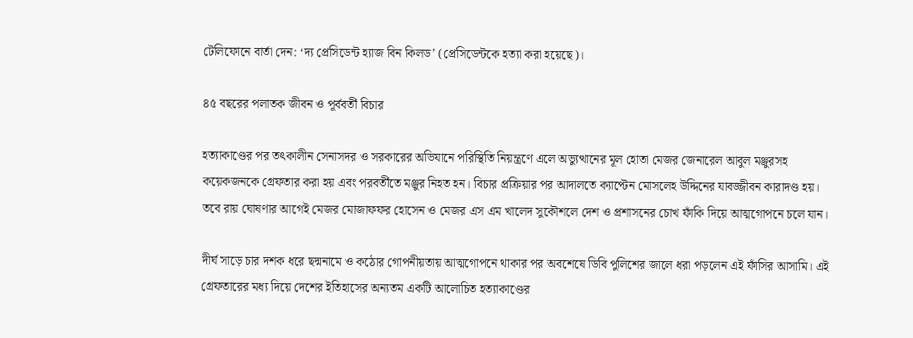টেলিফোনে বার্তা দেন: ‘দ্য প্রেসিডেন্ট হ্যাজ বিন কিলড’ (প্রেসিডেন্টকে হত্যা করা হয়েছে)।

৪৫ বছরের পলাতক জীবন ও পূর্ববর্তী বিচার

হত্যাকাণ্ডের পর তৎকালীন সেনাসদর ও সরকারের অভিযানে পরিস্থিতি নিয়ন্ত্রণে এলে অভ্যুত্থানের মূল হোতা মেজর জেনারেল আবুল মঞ্জুরসহ কয়েকজনকে গ্রেফতার করা হয় এবং পরবর্তীতে মঞ্জুর নিহত হন। বিচার প্রক্রিয়ার পর আদালতে ক্যাপ্টেন মোসলেহ উদ্দিনের যাবজ্জীবন কারাদণ্ড হয়। তবে রায় ঘোষণার আগেই মেজর মোজাফফর হোসেন ও মেজর এস এম খালেদ সুকৌশলে দেশ ও প্রশাসনের চোখ ফাঁকি দিয়ে আত্মগোপনে চলে যান।

দীর্ঘ সাড়ে চার দশক ধরে ছদ্মনামে ও কঠোর গোপনীয়তায় আত্মগোপনে থাকার পর অবশেষে ডিবি পুলিশের জালে ধরা পড়লেন এই ফাঁসির আসামি। এই গ্রেফতারের মধ্য দিয়ে দেশের ইতিহাসের অন্যতম একটি আলোচিত হত্যাকাণ্ডের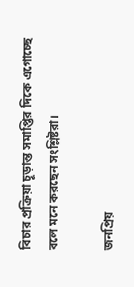বিচার প্রক্রিয়া চূড়ান্ত সমাপ্তির দিকে এগোচ্ছে বলে মনে করছেন সংশ্লিষ্টরা।

জনপ্রিয়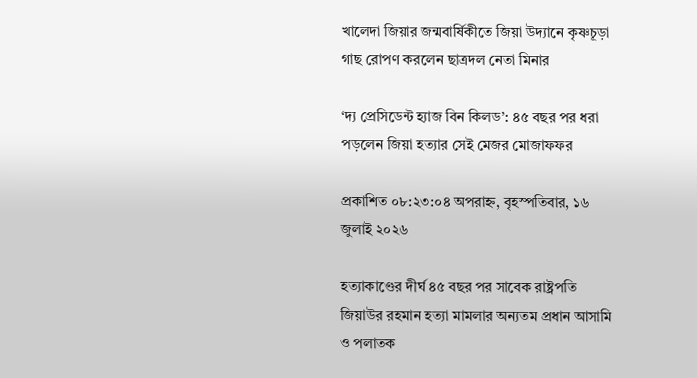খালেদা জিয়ার জন্মবার্ষিকীতে জিয়া উদ্যানে কৃষ্ণচূড়া গাছ রোপণ করলেন ছাত্রদল নেতা মিনার

‘দ্য প্রেসিডেন্ট হ্যাজ বিন কিলড’: ৪৫ বছর পর ধরা পড়লেন জিয়া হত্যার সেই মেজর মোজাফফর

প্রকাশিত ০৮:২৩:০৪ অপরাহ্ন, বৃহস্পতিবার, ১৬ জুলাই ২০২৬

হত্যাকাণ্ডের দীর্ঘ ৪৫ বছর পর সাবেক রাষ্ট্রপতি জিয়াউর রহমান হত্যা মামলার অন্যতম প্রধান আসামি ও পলাতক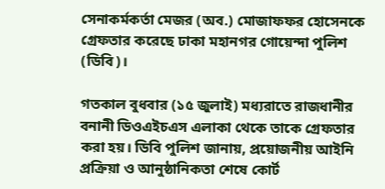সেনাকর্মকর্তা মেজর (অব.) মোজাফফর হোসেনকে গ্রেফতার করেছে ঢাকা মহানগর গোয়েন্দা পুলিশ (ডিবি)।

গতকাল বুধবার (১৫ জুলাই) মধ্যরাতে রাজধানীর বনানী ডিওএইচএস এলাকা থেকে তাকে গ্রেফতার করা হয়। ডিবি পুলিশ জানায়, প্রয়োজনীয় আইনি প্রক্রিয়া ও আনুষ্ঠানিকতা শেষে কোর্ট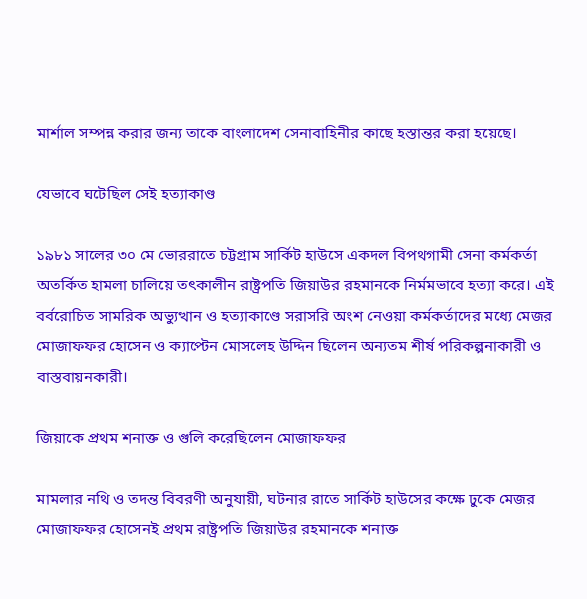মার্শাল সম্পন্ন করার জন্য তাকে বাংলাদেশ সেনাবাহিনীর কাছে হস্তান্তর করা হয়েছে।

যেভাবে ঘটেছিল সেই হত্যাকাণ্ড

১৯৮১ সালের ৩০ মে ভোররাতে চট্টগ্রাম সার্কিট হাউসে একদল বিপথগামী সেনা কর্মকর্তা অতর্কিত হামলা চালিয়ে তৎকালীন রাষ্ট্রপতি জিয়াউর রহমানকে নির্মমভাবে হত্যা করে। এই বর্বরোচিত সামরিক অভ্যুত্থান ও হত্যাকাণ্ডে সরাসরি অংশ নেওয়া কর্মকর্তাদের মধ্যে মেজর মোজাফফর হোসেন ও ক্যাপ্টেন মোসলেহ উদ্দিন ছিলেন অন্যতম শীর্ষ পরিকল্পনাকারী ও বাস্তবায়নকারী।

জিয়াকে প্রথম শনাক্ত ও গুলি করেছিলেন মোজাফফর

মামলার নথি ও তদন্ত বিবরণী অনুযায়ী, ঘটনার রাতে সার্কিট হাউসের কক্ষে ঢুকে মেজর মোজাফফর হোসেনই প্রথম রাষ্ট্রপতি জিয়াউর রহমানকে শনাক্ত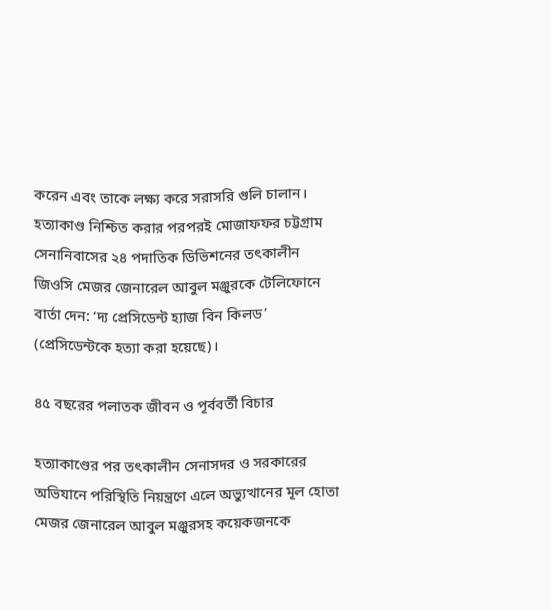করেন এবং তাকে লক্ষ্য করে সরাসরি গুলি চালান। হত্যাকাণ্ড নিশ্চিত করার পরপরই মোজাফফর চট্টগ্রাম সেনানিবাসের ২৪ পদাতিক ডিভিশনের তৎকালীন জিওসি মেজর জেনারেল আবুল মঞ্জুরকে টেলিফোনে বার্তা দেন: ‘দ্য প্রেসিডেন্ট হ্যাজ বিন কিলড’ (প্রেসিডেন্টকে হত্যা করা হয়েছে)।

৪৫ বছরের পলাতক জীবন ও পূর্ববর্তী বিচার

হত্যাকাণ্ডের পর তৎকালীন সেনাসদর ও সরকারের অভিযানে পরিস্থিতি নিয়ন্ত্রণে এলে অভ্যুত্থানের মূল হোতা মেজর জেনারেল আবুল মঞ্জুরসহ কয়েকজনকে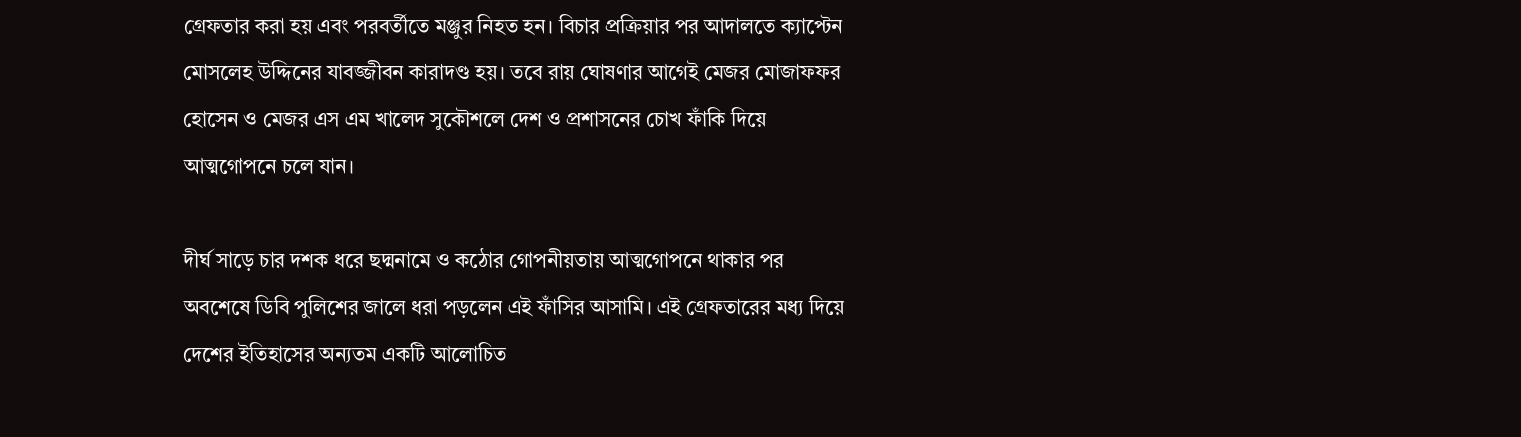গ্রেফতার করা হয় এবং পরবর্তীতে মঞ্জুর নিহত হন। বিচার প্রক্রিয়ার পর আদালতে ক্যাপ্টেন মোসলেহ উদ্দিনের যাবজ্জীবন কারাদণ্ড হয়। তবে রায় ঘোষণার আগেই মেজর মোজাফফর হোসেন ও মেজর এস এম খালেদ সুকৌশলে দেশ ও প্রশাসনের চোখ ফাঁকি দিয়ে আত্মগোপনে চলে যান।

দীর্ঘ সাড়ে চার দশক ধরে ছদ্মনামে ও কঠোর গোপনীয়তায় আত্মগোপনে থাকার পর অবশেষে ডিবি পুলিশের জালে ধরা পড়লেন এই ফাঁসির আসামি। এই গ্রেফতারের মধ্য দিয়ে দেশের ইতিহাসের অন্যতম একটি আলোচিত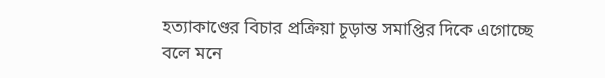হত্যাকাণ্ডের বিচার প্রক্রিয়া চূড়ান্ত সমাপ্তির দিকে এগোচ্ছে বলে মনে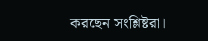করছেন সংশ্লিষ্টরা।